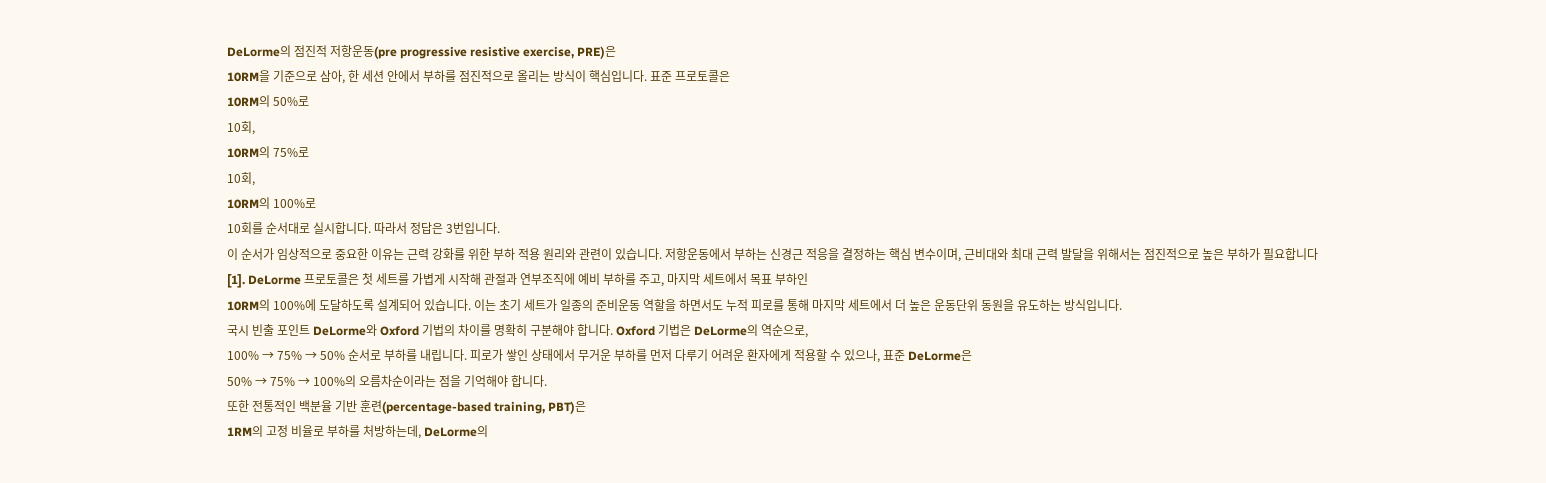DeLorme의 점진적 저항운동(pre progressive resistive exercise, PRE)은
10RM을 기준으로 삼아, 한 세션 안에서 부하를 점진적으로 올리는 방식이 핵심입니다. 표준 프로토콜은
10RM의 50%로
10회,
10RM의 75%로
10회,
10RM의 100%로
10회를 순서대로 실시합니다. 따라서 정답은 3번입니다.
이 순서가 임상적으로 중요한 이유는 근력 강화를 위한 부하 적용 원리와 관련이 있습니다. 저항운동에서 부하는 신경근 적응을 결정하는 핵심 변수이며, 근비대와 최대 근력 발달을 위해서는 점진적으로 높은 부하가 필요합니다
[1]. DeLorme 프로토콜은 첫 세트를 가볍게 시작해 관절과 연부조직에 예비 부하를 주고, 마지막 세트에서 목표 부하인
10RM의 100%에 도달하도록 설계되어 있습니다. 이는 초기 세트가 일종의 준비운동 역할을 하면서도 누적 피로를 통해 마지막 세트에서 더 높은 운동단위 동원을 유도하는 방식입니다.
국시 빈출 포인트 DeLorme와 Oxford 기법의 차이를 명확히 구분해야 합니다. Oxford 기법은 DeLorme의 역순으로,
100% → 75% → 50% 순서로 부하를 내립니다. 피로가 쌓인 상태에서 무거운 부하를 먼저 다루기 어려운 환자에게 적용할 수 있으나, 표준 DeLorme은
50% → 75% → 100%의 오름차순이라는 점을 기억해야 합니다.
또한 전통적인 백분율 기반 훈련(percentage-based training, PBT)은
1RM의 고정 비율로 부하를 처방하는데, DeLorme의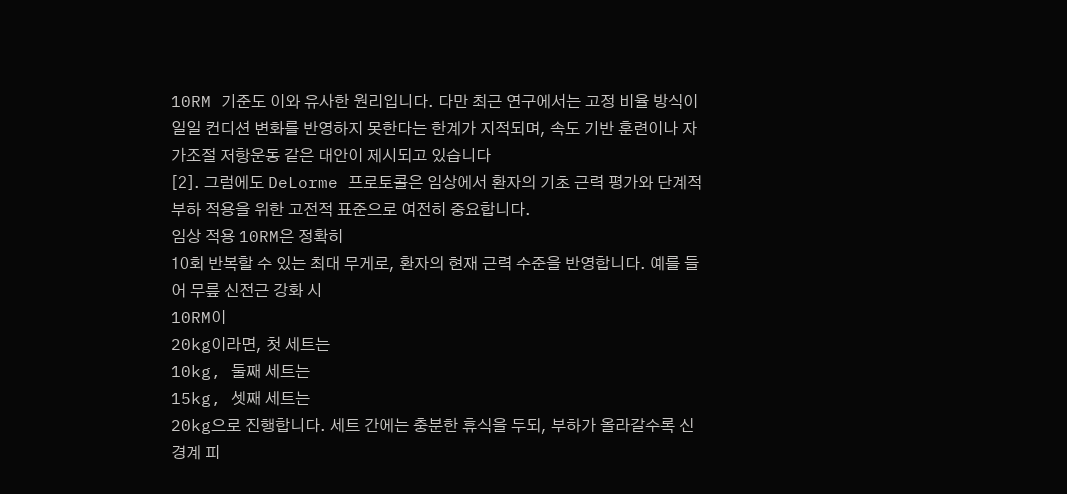10RM 기준도 이와 유사한 원리입니다. 다만 최근 연구에서는 고정 비율 방식이 일일 컨디션 변화를 반영하지 못한다는 한계가 지적되며, 속도 기반 훈련이나 자가조절 저항운동 같은 대안이 제시되고 있습니다
[2]. 그럼에도 DeLorme 프로토콜은 임상에서 환자의 기초 근력 평가와 단계적 부하 적용을 위한 고전적 표준으로 여전히 중요합니다.
임상 적용 10RM은 정확히
10회 반복할 수 있는 최대 무게로, 환자의 현재 근력 수준을 반영합니다. 예를 들어 무릎 신전근 강화 시
10RM이
20kg이라면, 첫 세트는
10kg, 둘째 세트는
15kg, 셋째 세트는
20kg으로 진행합니다. 세트 간에는 충분한 휴식을 두되, 부하가 올라갈수록 신경계 피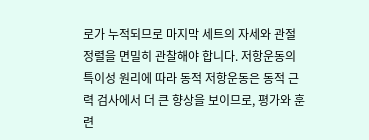로가 누적되므로 마지막 세트의 자세와 관절 정렬을 면밀히 관찰해야 합니다. 저항운동의 특이성 원리에 따라 동적 저항운동은 동적 근력 검사에서 더 큰 향상을 보이므로, 평가와 훈련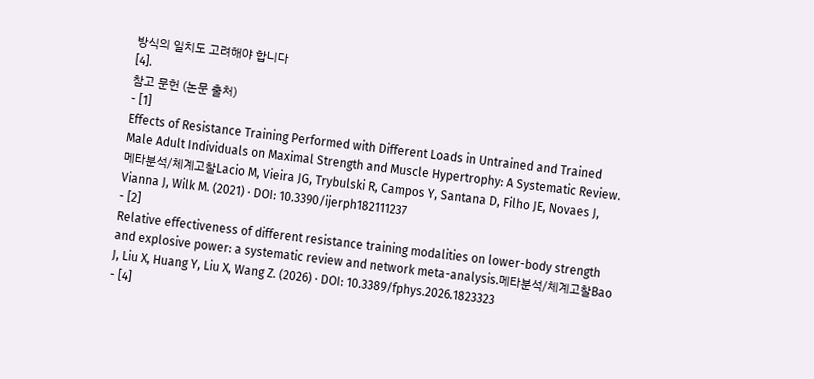방식의 일치도 고려해야 합니다
[4].
참고 문헌 (논문 출처)
- [1]
Effects of Resistance Training Performed with Different Loads in Untrained and Trained Male Adult Individuals on Maximal Strength and Muscle Hypertrophy: A Systematic Review.메타분석/체계고찰Lacio M, Vieira JG, Trybulski R, Campos Y, Santana D, Filho JE, Novaes J, Vianna J, Wilk M. (2021) · DOI: 10.3390/ijerph182111237
- [2]
Relative effectiveness of different resistance training modalities on lower-body strength and explosive power: a systematic review and network meta-analysis.메타분석/체계고찰Bao J, Liu X, Huang Y, Liu X, Wang Z. (2026) · DOI: 10.3389/fphys.2026.1823323
- [4]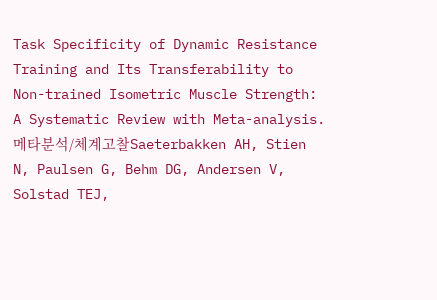Task Specificity of Dynamic Resistance Training and Its Transferability to Non-trained Isometric Muscle Strength: A Systematic Review with Meta-analysis.메타분석/체계고찰Saeterbakken AH, Stien N, Paulsen G, Behm DG, Andersen V, Solstad TEJ,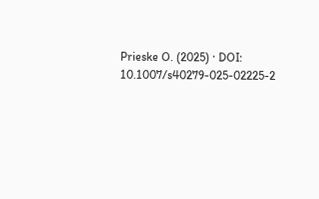Prieske O. (2025) · DOI: 10.1007/s40279-025-02225-2